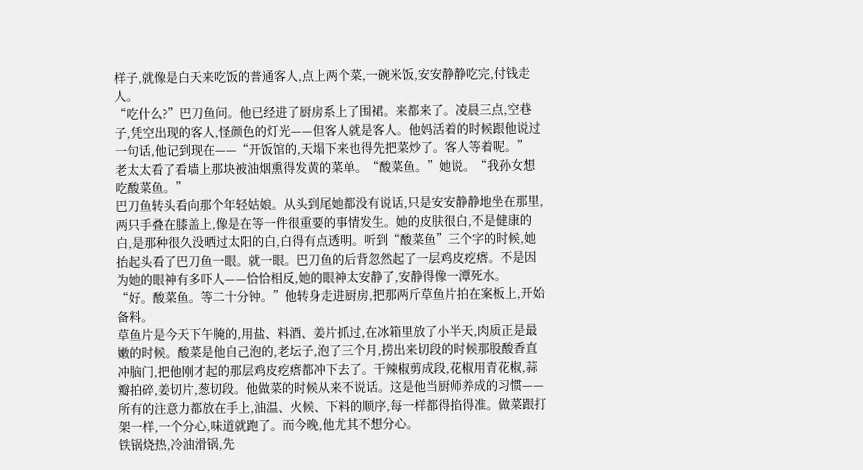样子,就像是白天来吃饭的普通客人,点上两个菜,一碗米饭,安安静静吃完,付钱走人。
“吃什么?”巴刀鱼问。他已经进了厨房系上了围裙。来都来了。凌晨三点,空巷子,凭空出现的客人,怪颜色的灯光——但客人就是客人。他妈活着的时候跟他说过一句话,他记到现在——“开饭馆的,天塌下来也得先把菜炒了。客人等着呢。”
老太太看了看墙上那块被油烟熏得发黄的菜单。“酸菜鱼。”她说。“我孙女想吃酸菜鱼。”
巴刀鱼转头看向那个年轻姑娘。从头到尾她都没有说话,只是安安静静地坐在那里,两只手叠在膝盖上,像是在等一件很重要的事情发生。她的皮肤很白,不是健康的白,是那种很久没晒过太阳的白,白得有点透明。听到“酸菜鱼”三个字的时候,她抬起头看了巴刀鱼一眼。就一眼。巴刀鱼的后背忽然起了一层鸡皮疙瘩。不是因为她的眼神有多吓人——恰恰相反,她的眼神太安静了,安静得像一潭死水。
“好。酸菜鱼。等二十分钟。”他转身走进厨房,把那两斤草鱼片拍在案板上,开始备料。
草鱼片是今天下午腌的,用盐、料酒、姜片抓过,在冰箱里放了小半天,肉质正是最嫩的时候。酸菜是他自己泡的,老坛子,泡了三个月,捞出来切段的时候那股酸香直冲脑门,把他刚才起的那层鸡皮疙瘩都冲下去了。干辣椒剪成段,花椒用青花椒,蒜瓣拍碎,姜切片,葱切段。他做菜的时候从来不说话。这是他当厨师养成的习惯——所有的注意力都放在手上,油温、火候、下料的顺序,每一样都得掐得准。做菜跟打架一样,一个分心,味道就跑了。而今晚,他尤其不想分心。
铁锅烧热,冷油滑锅,先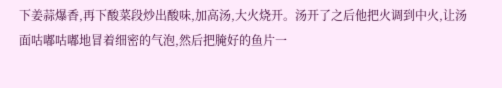下姜蒜爆香,再下酸菜段炒出酸味,加高汤,大火烧开。汤开了之后他把火调到中火,让汤面咕嘟咕嘟地冒着细密的气泡,然后把腌好的鱼片一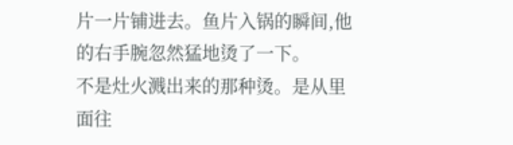片一片铺进去。鱼片入锅的瞬间,他的右手腕忽然猛地烫了一下。
不是灶火溅出来的那种烫。是从里面往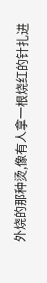外烧的那种烫,像有人拿一根烧红的针扎进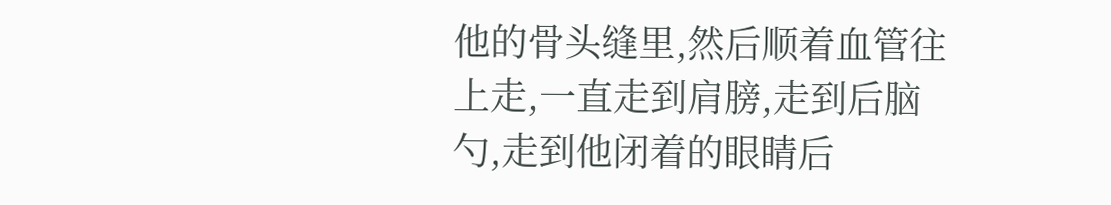他的骨头缝里,然后顺着血管往上走,一直走到肩膀,走到后脑勺,走到他闭着的眼睛后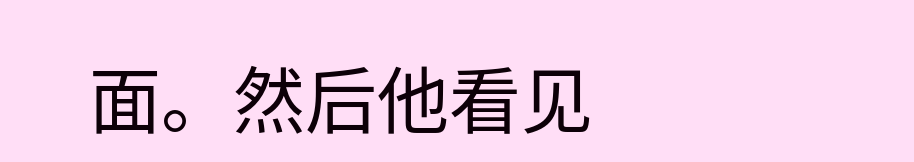面。然后他看见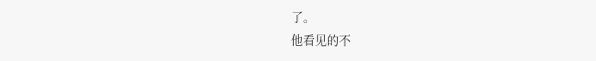了。
他看见的不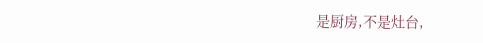是厨房,不是灶台,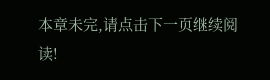本章未完,请点击下一页继续阅读!